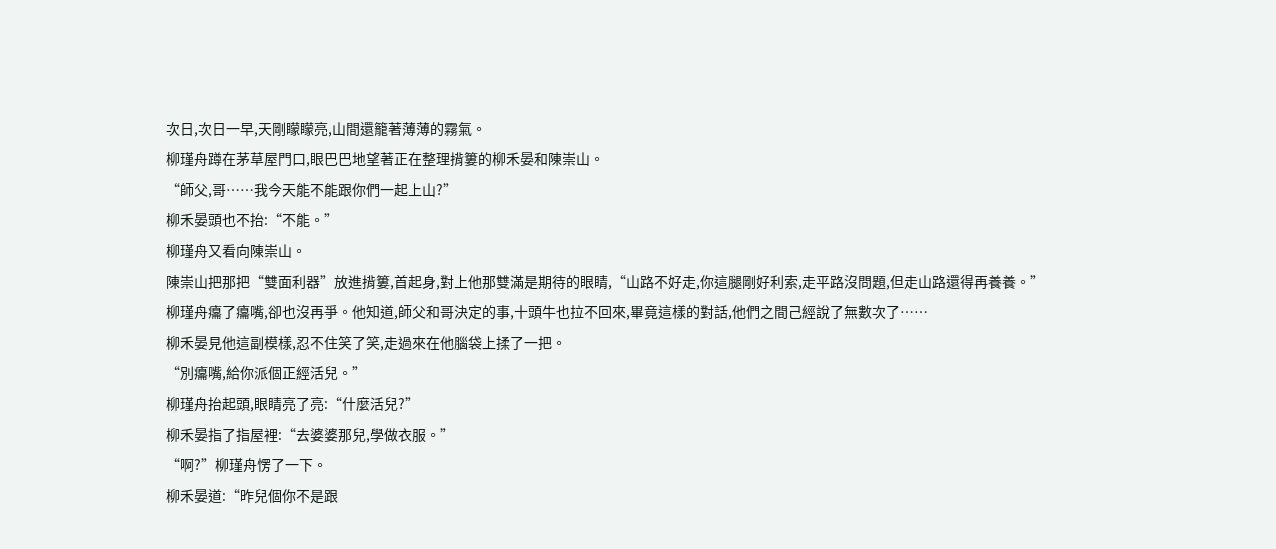次日,次日一早,天剛矇矇亮,山間還籠著薄薄的霧氣。
柳瑾舟蹲在茅草屋門口,眼巴巴地望著正在整理揹簍的柳禾晏和陳崇山。
“師父,哥……我今天能不能跟你們一起上山?”
柳禾晏頭也不抬:“不能。”
柳瑾舟又看向陳崇山。
陳崇山把那把“雙面利器”放進揹簍,首起身,對上他那雙滿是期待的眼睛,“山路不好走,你這腿剛好利索,走平路沒問題,但走山路還得再養養。”
柳瑾舟癟了癟嘴,卻也沒再爭。他知道,師父和哥決定的事,十頭牛也拉不回來,畢竟這樣的對話,他們之間己經說了無數次了……
柳禾晏見他這副模樣,忍不住笑了笑,走過來在他腦袋上揉了一把。
“別癟嘴,給你派個正經活兒。”
柳瑾舟抬起頭,眼睛亮了亮:“什麼活兒?”
柳禾晏指了指屋裡:“去婆婆那兒,學做衣服。”
“啊?”柳瑾舟愣了一下。
柳禾晏道:“昨兒個你不是跟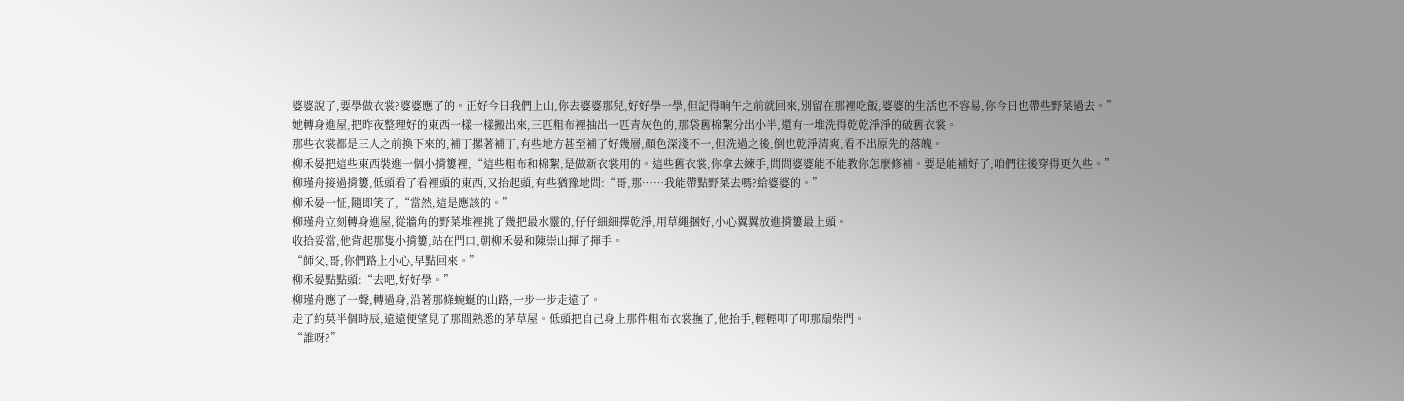婆婆說了,要學做衣裳?婆婆應了的。正好今日我們上山,你去婆婆那兒,好好學一學,但記得晌午之前就回來,別留在那裡吃飯,婆婆的生活也不容易,你今日也帶些野菜過去。”
她轉身進屋,把昨夜整理好的東西一樣一樣搬出來,三匹粗布裡抽出一匹青灰色的,那袋舊棉絮分出小半,還有一堆洗得乾乾淨淨的破舊衣裳。
那些衣裳都是三人之前換下來的,補丁摞著補丁,有些地方甚至補了好幾層,顏色深淺不一,但洗過之後,倒也乾淨清爽,看不出原先的落魄。
柳禾晏把這些東西裝進一個小揹簍裡,“這些粗布和棉絮,是做新衣裳用的。這些舊衣裳,你拿去練手,問問婆婆能不能教你怎麼修補。要是能補好了,咱們往後穿得更久些。”
柳瑾舟接過揹簍,低頭看了看裡頭的東西,又抬起頭,有些猶豫地問:“哥,那……我能帶點野菜去嗎?給婆婆的。”
柳禾晏一怔,隨即笑了,“當然,這是應該的。”
柳瑾舟立刻轉身進屋,從牆角的野菜堆裡挑了幾把最水靈的,仔仔細細擇乾淨,用草繩捆好,小心翼翼放進揹簍最上頭。
收拾妥當,他背起那隻小揹簍,站在門口,朝柳禾晏和陳崇山揮了揮手。
“師父,哥,你們路上小心,早點回來。”
柳禾晏點點頭:“去吧,好好學。”
柳瑾舟應了一聲,轉過身,沿著那條蜿蜒的山路,一步一步走遠了。
走了約莫半個時辰,遠遠便望見了那間熟悉的茅草屋。低頭把自己身上那件粗布衣裳撫了,他抬手,輕輕叩了叩那扇柴門。
“誰呀?”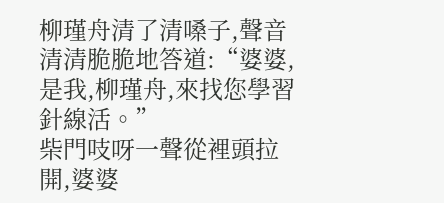柳瑾舟清了清嗓子,聲音清清脆脆地答道:“婆婆,是我,柳瑾舟,來找您學習針線活。”
柴門吱呀一聲從裡頭拉開,婆婆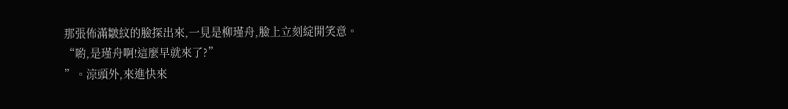那張佈滿皺紋的臉探出來,一見是柳瑾舟,臉上立刻綻開笑意。
“喲,是瑾舟啊!這麼早就來了?”
”。涼頭外,來進快來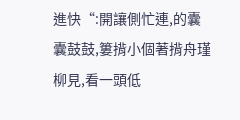進快“:開讓側忙連,的囊囊鼓鼓,簍揹小個著揹舟瑾柳見,看一頭低